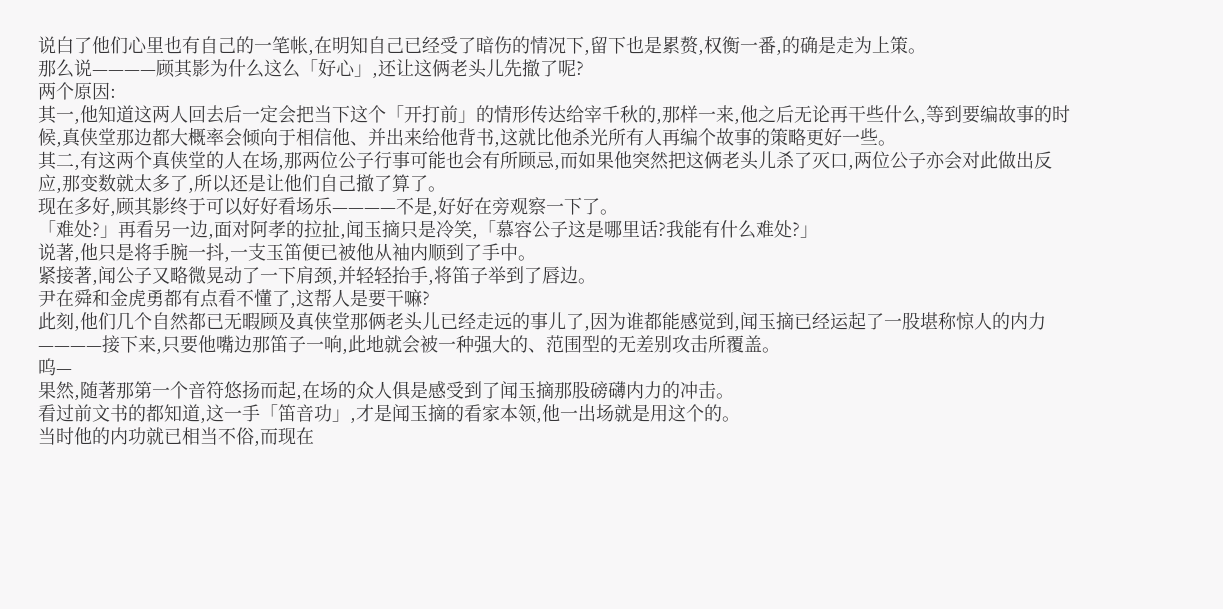说白了他们心里也有自己的一笔帐,在明知自己已经受了暗伤的情况下,留下也是累赘,权衡一番,的确是走为上策。
那么说————顾其影为什么这么「好心」,还让这俩老头儿先撤了呢?
两个原因:
其一,他知道这两人回去后一定会把当下这个「开打前」的情形传达给宰千秋的,那样一来,他之后无论再干些什么,等到要编故事的时候,真侠堂那边都大概率会倾向于相信他、并出来给他背书,这就比他杀光所有人再编个故事的策略更好一些。
其二,有这两个真侠堂的人在场,那两位公子行事可能也会有所顾忌,而如果他突然把这俩老头儿杀了灭口,两位公子亦会对此做出反应,那变数就太多了,所以还是让他们自己撤了算了。
现在多好,顾其影终于可以好好看场乐————不是,好好在旁观察一下了。
「难处?」再看另一边,面对阿孝的拉扯,闻玉摘只是冷笑,「慕容公子这是哪里话?我能有什么难处?」
说著,他只是将手腕一抖,一支玉笛便已被他从袖内顺到了手中。
紧接著,闻公子又略微晃动了一下肩颈,并轻轻抬手,将笛子举到了唇边。
尹在舜和金虎勇都有点看不懂了,这帮人是要干嘛?
此刻,他们几个自然都已无暇顾及真侠堂那俩老头儿已经走远的事儿了,因为谁都能感觉到,闻玉摘已经运起了一股堪称惊人的内力————接下来,只要他嘴边那笛子一响,此地就会被一种强大的、范围型的无差别攻击所覆盖。
呜—
果然,随著那第一个音符悠扬而起,在场的众人俱是感受到了闻玉摘那股磅礴内力的冲击。
看过前文书的都知道,这一手「笛音功」,才是闻玉摘的看家本领,他一出场就是用这个的。
当时他的内功就已相当不俗,而现在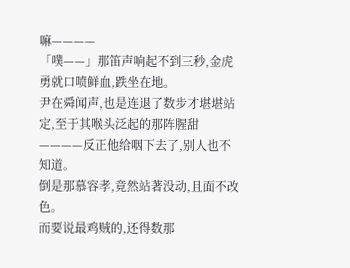嘛————
「噗——」那笛声响起不到三秒,金虎勇就口喷鲜血,跌坐在地。
尹在舜闻声,也是连退了数步才堪堪站定,至于其喉头泛起的那阵腥甜————反正他给咽下去了,别人也不知道。
倒是那慕容孝,竟然站著没动,且面不改色。
而要说最鸡贼的,还得数那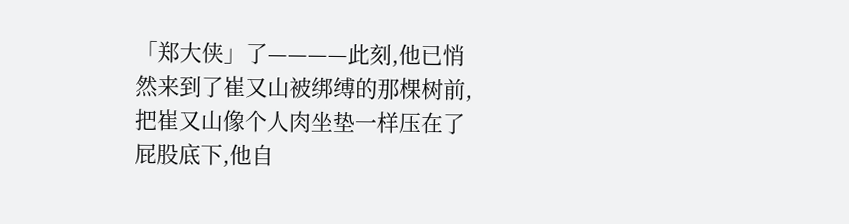「郑大侠」了————此刻,他已悄然来到了崔又山被绑缚的那棵树前,把崔又山像个人肉坐垫一样压在了屁股底下,他自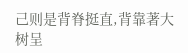己则是背脊挺直,背靠著大树呈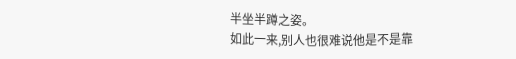半坐半蹲之姿。
如此一来,别人也很难说他是不是靠